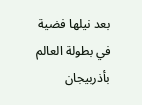بعد نيلها فضية في بطولة العالم بأذربيجان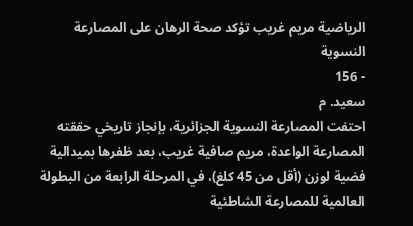الرياضية مريم غريب تؤكد صحة الرهان على المصارعة النسوية
- 156
سعيد. م
احتفت المصارعة النسوية الجزائرية، بإنجاز تاريخي حققته المصارعة الواعدة، مريم صافية غريب، بعد ظفرها بميدالية فضية لوزن (أقل من 45 كلغ)، في المرحلة الرابعة من البطولة العالمية للمصارعة الشاطئية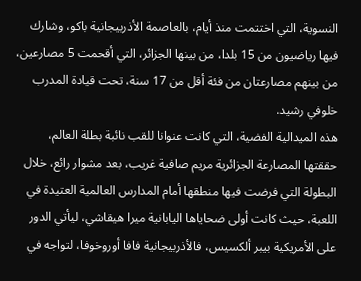النسوية، التي اختتمت منذ أيام، بالعاصمة الأذربيجانية باكو، وشارك فيها رياضيون من 15 بلدا، من بينها الجزائر، التي أقحمت 5 مصارعين، من بينهم مصارعتان من فئة أقل من 17 سنة، تحت قيادة المدرب خلوفي رشيد.
هذه الميدالية الفضية، التي كانت عنوانا للقب نائبة بطلة العالم، حققتها المصارعة الجزائرية مريم صافية غريب، بعد مشوار رائع، خلال البطولة التي فرضت فيها منطقها أمام المدارس العالمية العتيدة في اللعبة، حيث كانت أولى ضحاياها اليابانية ميرا هيقاشي، ليأتي الدور على الأمريكية بيبر ألكسيس، فالأذربيجانية فافا أوروخوفا، لتواجه في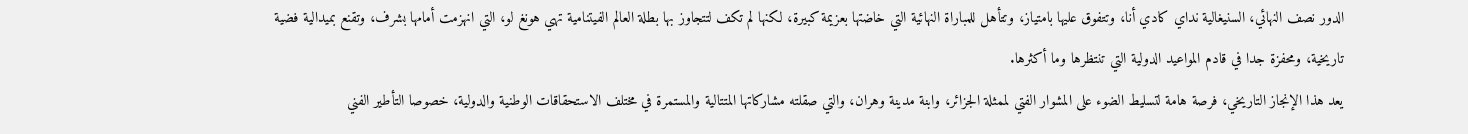الدور نصف النهائي، السنيغالية نداي كادي أنا، وتتفوق عليها بامتياز، وتتأهل للمباراة النهائية التي خاضتها بعزيمة كبيرة، لكنها لم تكف لتتجاوز بها بطلة العالم الفيتنامية تهي هونغ لو، التي انهزمت أمامها بشرف، وتقنع بميدالية فضية تاريخية، ومحفزة جدا في قادم المواعيد الدولية التي تنتظرها وما أكثرها.
يعد هذا الإنجاز التاريخي، فرصة هامة لتسليط الضوء على المشوار الفتي لممثلة الجزائر، وابنة مدينة وهران، والتي صقلته مشاركاتها المتتالية والمستمرة في مختلف الاستحقاقات الوطنية والدولية، خصوصا التأطير الفني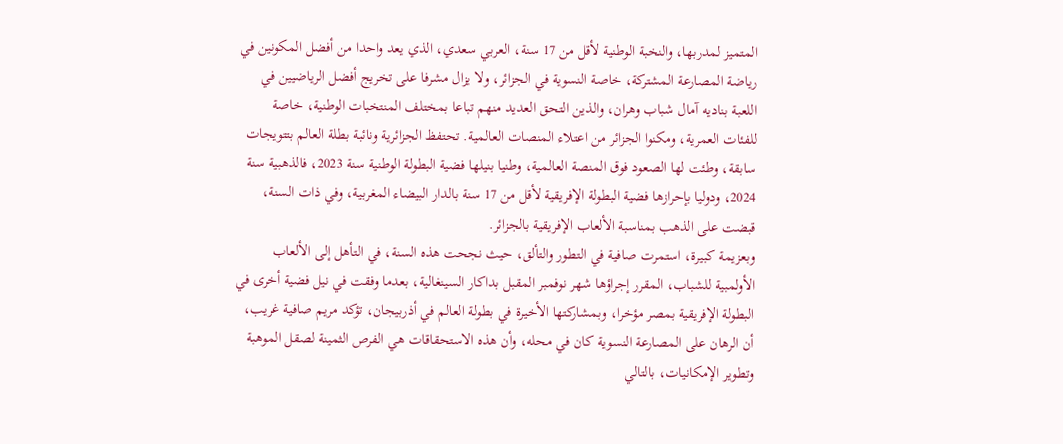المتميز لمدربها، والنخبة الوطنية لأقل من 17 سنة، العربي سعدي، الذي يعد واحدا من أفضل المكونين في رياضة المصارعة المشتركة، خاصة النسوية في الجزائر، ولا يزال مشرفا على تخريج أفضل الرياضيين في اللعبة بناديه آمال شباب وهران، والذين التحق العديد منهم تباعا بمختلف المنتخبات الوطنية، خاصة للفئات العمرية، ومكنوا الجزائر من اعتلاء المنصات العالمية. تحتفظ الجزائرية ونائبة بطلة العالم بتتويجات سابقة، وطئت لها الصعود فوق المنصة العالمية، وطنيا بنيلها فضية البطولة الوطنية سنة 2023، فالذهبية سنة 2024، ودوليا بإحرازها فضية البطولة الإفريقية لأقل من 17 سنة بالدار البيضاء المغربية، وفي ذات السنة، قبضت على الذهب بمناسبة الألعاب الإفريقية بالجزائر.
وبعزيمة كبيرة، استمرت صافية في التطور والتألق، حيث نجحت هذه السنة، في التأهل إلى الألعاب الأولمبية للشباب، المقرر إجراؤها شهر نوفمبر المقبل بداكار السينغالية، بعدما وفقت في نيل فضية أخرى في البطولة الإفريقية بمصر مؤخرا، وبمشاركتها الأخيرة في بطولة العالم في أذربيجان، تؤكد مريم صافية غريب، أن الرهان على المصارعة النسوية كان في محله، وأن هذه الاستحقاقات هي الفرص الثمينة لصقل الموهبة وتطوير الإمكانيات، بالتالي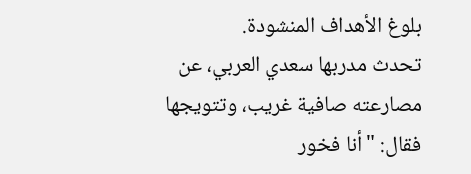بلوغ الأهداف المنشودة.
تحدث مدربها سعدي العربي، عن مصارعته صافية غريب، وتتويجها فقال: "أنا فخور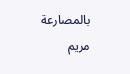بالمصارعة مريم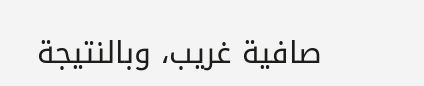صافية غريب، وبالنتيجة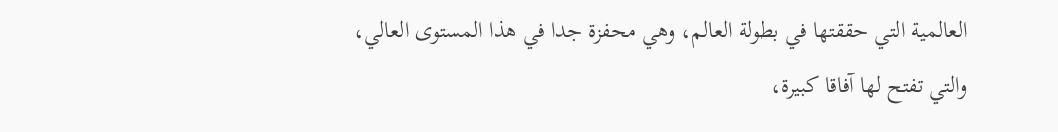العالمية التي حققتها في بطولة العالم، وهي محفزة جدا في هذا المستوى العالي، والتي تفتح لها آفاقا كبيرة،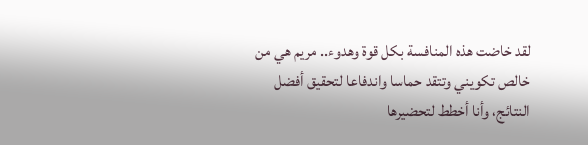لقد خاضت هذه المنافسة بكل قوة وهدوء.. مريم هي من خالص تكويني وتتقد حماسا واندفاعا لتحقيق أفضل النتائج، وأنا أخطط لتحضيرها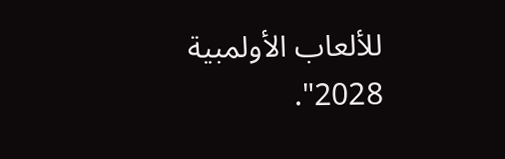للألعاب الأولمبية 2028".